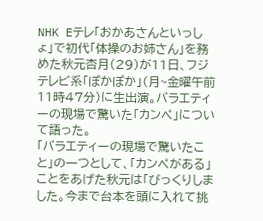NHK Eテレ「おかあさんといっしょ」で初代「体操のお姉さん」を務めた秋元杏月(29)が11日、フジテレビ系「ぽかぽか」(月~金曜午前11時47分)に生出演。バラエティーの現場で驚いた「カンペ」について語った。
「バラエティーの現場で驚いたこと」の一つとして、「カンペがある」ことをあげた秋元は「びっくりしました。今まで台本を頭に入れて挑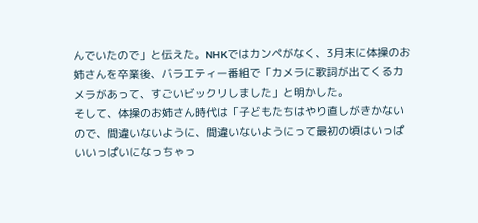んでいたので」と伝えた。NHKではカンペがなく、3月末に体操のお姉さんを卒業後、バラエティー番組で「カメラに歌詞が出てくるカメラがあって、すごいビックリしました」と明かした。
そして、体操のお姉さん時代は「子どもたちはやり直しがきかないので、間違いないように、間違いないようにって最初の頃はいっぱいいっぱいになっちゃっ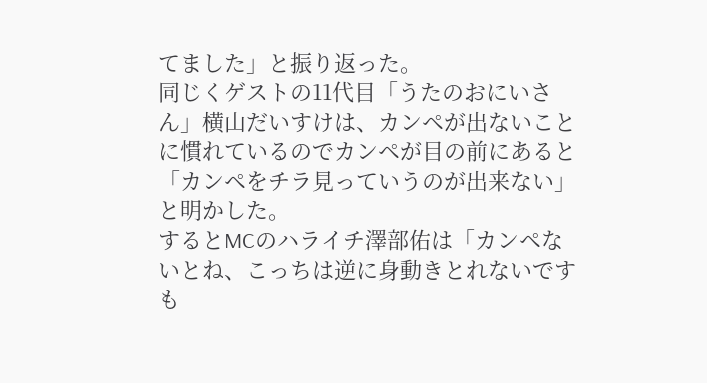てました」と振り返った。
同じくゲストの11代目「うたのおにいさん」横山だいすけは、カンペが出ないことに慣れているのでカンペが目の前にあると「カンペをチラ見っていうのが出来ない」と明かした。
するとMCのハライチ澤部佑は「カンペないとね、こっちは逆に身動きとれないですも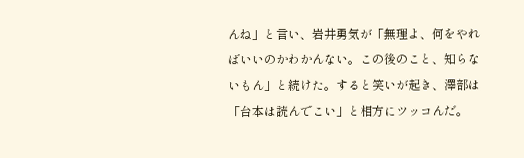んね」と言い、岩井勇気が「無理よ、何をやればいいのかわかんない。この後のこと、知らないもん」と続けた。すると笑いが起き、澤部は「台本は読んでこい」と相方にツッコんだ。